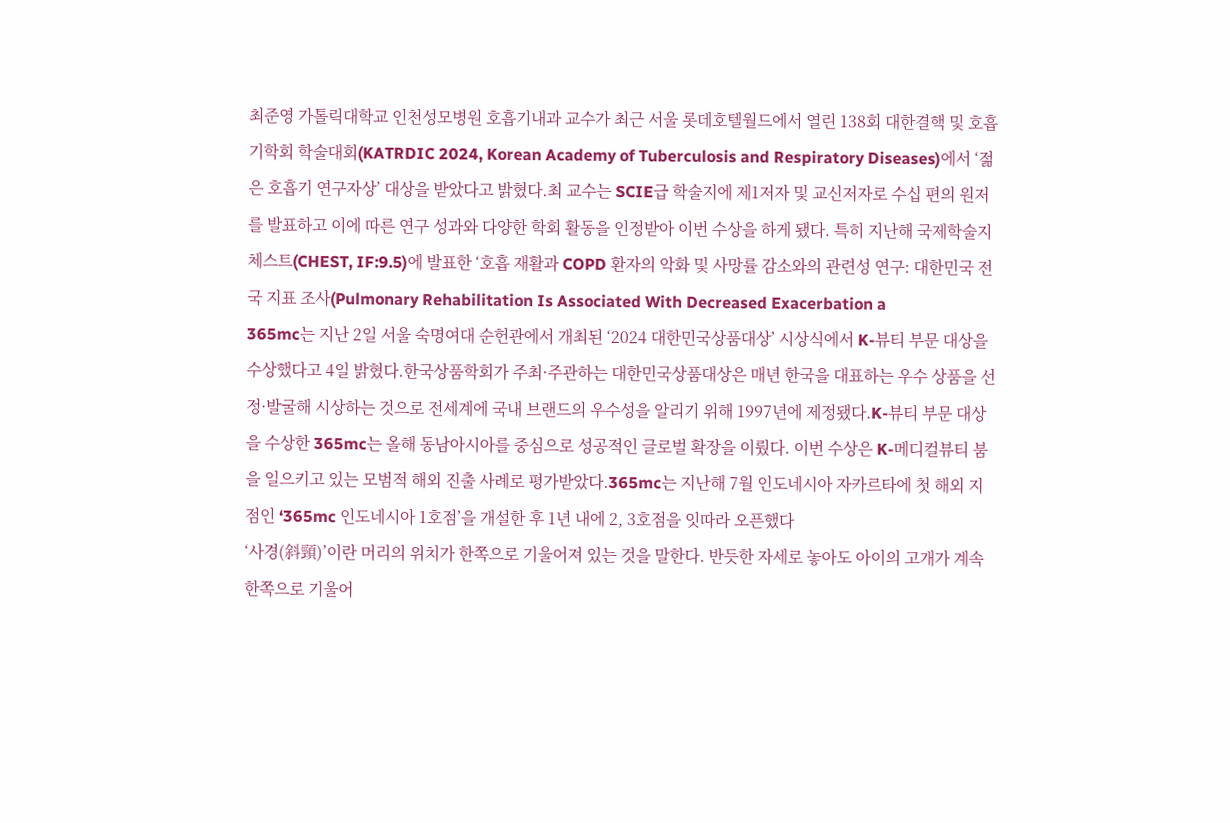최준영 가톨릭대학교 인천성모병원 호흡기내과 교수가 최근 서울 롯데호텔월드에서 열린 138회 대한결핵 및 호흡기학회 학술대회(KATRDIC 2024, Korean Academy of Tuberculosis and Respiratory Diseases)에서 ‘젊은 호흡기 연구자상’ 대상을 받았다고 밝혔다.최 교수는 SCIE급 학술지에 제1저자 및 교신저자로 수십 편의 원저를 발표하고 이에 따른 연구 성과와 다양한 학회 활동을 인정받아 이번 수상을 하게 됐다. 특히 지난해 국제학술지 체스트(CHEST, IF:9.5)에 발표한 ‘호흡 재활과 COPD 환자의 악화 및 사망률 감소와의 관련성 연구: 대한민국 전국 지표 조사(Pulmonary Rehabilitation Is Associated With Decreased Exacerbation a
365mc는 지난 2일 서울 숙명여대 순헌관에서 개최된 ‘2024 대한민국상품대상’ 시상식에서 K-뷰티 부문 대상을 수상했다고 4일 밝혔다.한국상품학회가 주최·주관하는 대한민국상품대상은 매년 한국을 대표하는 우수 상품을 선정·발굴해 시상하는 것으로 전세계에 국내 브랜드의 우수성을 알리기 위해 1997년에 제정됐다.K-뷰티 부문 대상을 수상한 365mc는 올해 동남아시아를 중심으로 성공적인 글로벌 확장을 이뤘다. 이번 수상은 K-메디컬뷰티 붐을 일으키고 있는 모범적 해외 진출 사례로 평가받았다.365mc는 지난해 7월 인도네시아 자카르타에 첫 해외 지점인 ‘365mc 인도네시아 1호점’을 개설한 후 1년 내에 2, 3호점을 잇따라 오픈했다
‘사경(斜頸)’이란 머리의 위치가 한쪽으로 기울어져 있는 것을 말한다. 반듯한 자세로 놓아도 아이의 고개가 계속 한쪽으로 기울어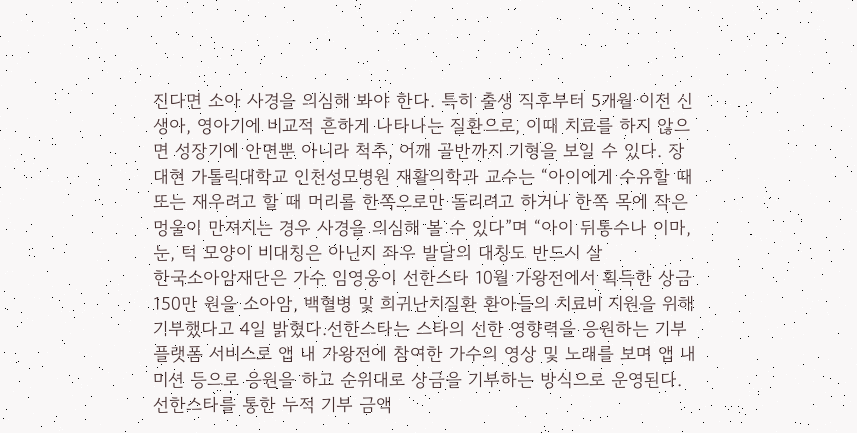진다면 소아 사경을 의심해 봐야 한다. 특히 출생 직후부터 5개월 이전 신생아, 영아기에 비교적 흔하게 나타나는 질환으로, 이때 치료를 하지 않으면 성장기에 안면뿐 아니라 척추, 어깨 골반까지 기형을 보일 수 있다. 장대현 가톨릭대학교 인천성모병원 재활의학과 교수는 “아이에게 수유할 때 또는 재우려고 할 때 머리를 한쪽으로만 돌리려고 하거나 한쪽 목에 작은 멍울이 만져지는 경우 사경을 의심해 볼 수 있다”며 “아이 뒤통수나 이마, 눈, 턱 모양이 비대칭은 아닌지 좌우 발달의 대칭도 반드시 살
한국소아암재단은 가수 임영웅이 선한스타 10월 가왕전에서 획득한 상금 150만 원을 소아암, 백혈병 및 희귀난치질환 환아들의 치료비 지원을 위해 기부했다고 4일 밝혔다.선한스타는 스타의 선한 영향력을 응원하는 기부 플랫폼 서비스로 앱 내 가왕전에 참여한 가수의 영상 및 노래를 보며 앱 내 미션 등으로 응원을 하고 순위대로 상금을 기부하는 방식으로 운영된다.선한스타를 통한 누적 기부 금액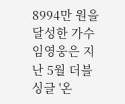8994만 원을 달성한 가수 임영웅은 지난 5월 더블 싱글 '온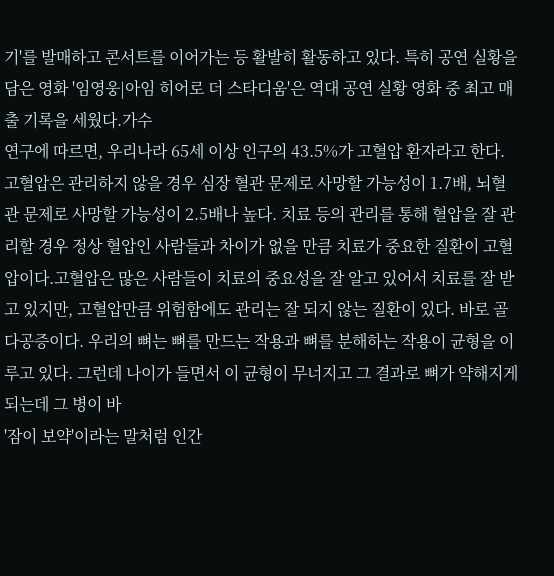기'를 발매하고 콘서트를 이어가는 등 활발히 활동하고 있다. 특히 공연 실황을 담은 영화 '임영웅|아임 히어로 더 스타디움'은 역대 공연 실황 영화 중 최고 매출 기록을 세웠다.가수
연구에 따르면, 우리나라 65세 이상 인구의 43.5%가 고혈압 환자라고 한다. 고혈압은 관리하지 않을 경우 심장 혈관 문제로 사망할 가능성이 1.7배, 뇌혈관 문제로 사망할 가능성이 2.5배나 높다. 치료 등의 관리를 통해 혈압을 잘 관리할 경우 정상 혈압인 사람들과 차이가 없을 만큼 치료가 중요한 질환이 고혈압이다.고혈압은 많은 사람들이 치료의 중요성을 잘 알고 있어서 치료를 잘 받고 있지만, 고혈압만큼 위험함에도 관리는 잘 되지 않는 질환이 있다. 바로 골다공증이다. 우리의 뼈는 뼈를 만드는 작용과 뼈를 분해하는 작용이 균형을 이루고 있다. 그런데 나이가 들면서 이 균형이 무너지고 그 결과로 뼈가 약해지게 되는데 그 병이 바
'잠이 보약'이라는 말처럼 인간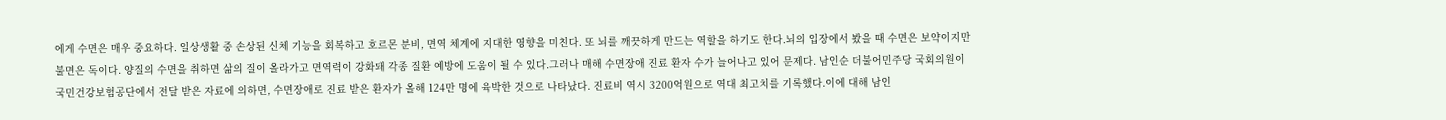에게 수면은 매우 중요하다. 일상생활 중 손상된 신체 기능을 회복하고 호르몬 분비, 면역 체계에 지대한 영향을 미친다. 또 뇌를 깨끗하게 만드는 역할을 하기도 한다.뇌의 입장에서 봤을 때 수면은 보약이지만 불면은 독이다. 양질의 수면을 취하면 삶의 질이 올라가고 면역력이 강화돼 각종 질환 예방에 도움이 될 수 있다.그러나 매해 수면장애 진료 환자 수가 늘어나고 있어 문제다. 남인순 더불어민주당 국회의원이 국민건강보험공단에서 전달 받은 자료에 의하면, 수면장애로 진료 받은 환자가 올해 124만 명에 육박한 것으로 나타났다. 진료비 역시 3200억원으로 역대 최고치를 기록했다.이에 대해 남인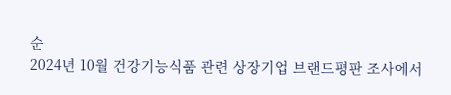순
2024년 10월 건강기능식품 관련 상장기업 브랜드평판 조사에서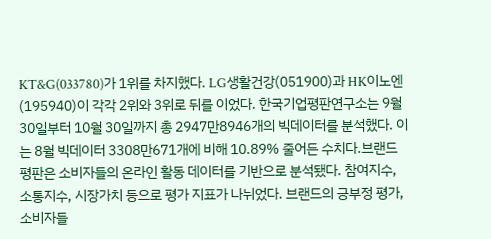KT&G(033780)가 1위를 차지했다. LG생활건강(051900)과 HK이노엔(195940)이 각각 2위와 3위로 뒤를 이었다. 한국기업평판연구소는 9월 30일부터 10월 30일까지 총 2947만8946개의 빅데이터를 분석했다. 이는 8월 빅데이터 3308만671개에 비해 10.89% 줄어든 수치다.브랜드 평판은 소비자들의 온라인 활동 데이터를 기반으로 분석됐다. 참여지수, 소통지수, 시장가치 등으로 평가 지표가 나뉘었다. 브랜드의 긍부정 평가, 소비자들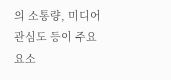의 소통량, 미디어 관심도 등이 주요 요소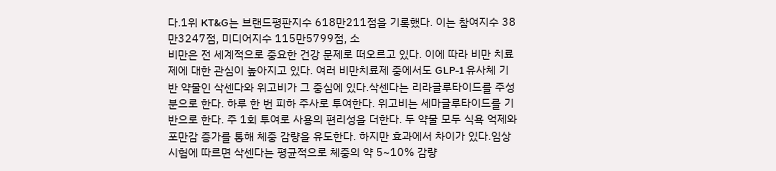다.1위 KT&G는 브랜드평판지수 618만211점을 기록했다. 이는 참여지수 38만3247점, 미디어지수 115만5799점, 소
비만은 전 세계적으로 중요한 건강 문제로 떠오르고 있다. 이에 따라 비만 치료제에 대한 관심이 높아지고 있다. 여러 비만치료제 중에서도 GLP-1 유사체 기반 약물인 삭센다와 위고비가 그 중심에 있다.삭센다는 리라글루타이드를 주성분으로 한다. 하루 한 번 피하 주사로 투여한다. 위고비는 세마글루타이드를 기반으로 한다. 주 1회 투여로 사용의 편리성을 더한다. 두 약물 모두 식욕 억제와 포만감 증가를 통해 체중 감량을 유도한다. 하지만 효과에서 차이가 있다.임상 시험에 따르면 삭센다는 평균적으로 체중의 약 5~10% 감량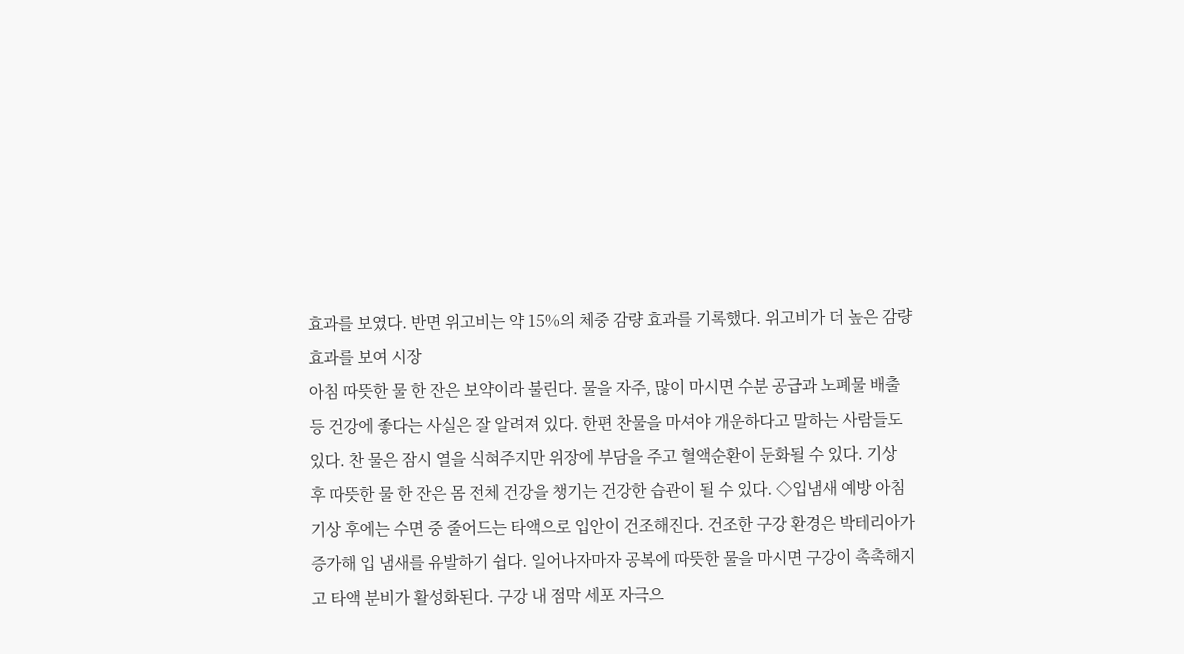효과를 보였다. 반면 위고비는 약 15%의 체중 감량 효과를 기록했다. 위고비가 더 높은 감량 효과를 보여 시장
아침 따뜻한 물 한 잔은 보약이라 불린다. 물을 자주, 많이 마시면 수분 공급과 노폐물 배출 등 건강에 좋다는 사실은 잘 알려져 있다. 한편 찬물을 마셔야 개운하다고 말하는 사람들도 있다. 찬 물은 잠시 열을 식혀주지만 위장에 부담을 주고 혈액순환이 둔화될 수 있다. 기상 후 따뜻한 물 한 잔은 몸 전체 건강을 챙기는 건강한 습관이 될 수 있다. ◇입냄새 예방 아침 기상 후에는 수면 중 줄어드는 타액으로 입안이 건조해진다. 건조한 구강 환경은 박테리아가 증가해 입 냄새를 유발하기 쉽다. 일어나자마자 공복에 따뜻한 물을 마시면 구강이 촉촉해지고 타액 분비가 활성화된다. 구강 내 점막 세포 자극으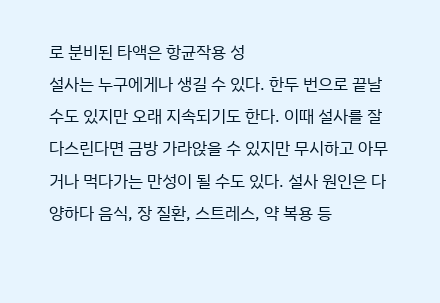로 분비된 타액은 항균작용 성
설사는 누구에게나 생길 수 있다. 한두 번으로 끝날 수도 있지만 오래 지속되기도 한다. 이때 설사를 잘 다스린다면 금방 가라앉을 수 있지만 무시하고 아무거나 먹다가는 만성이 될 수도 있다. 설사 원인은 다양하다 음식, 장 질환, 스트레스, 약 복용 등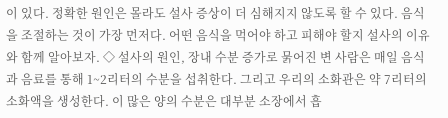이 있다. 정확한 원인은 몰라도 설사 증상이 더 심해지지 않도록 할 수 있다. 음식을 조절하는 것이 가장 먼저다. 어떤 음식을 먹어야 하고 피해야 할지 설사의 이유와 함께 알아보자. ◇ 설사의 원인, 장내 수분 증가로 묽어진 변 사람은 매일 음식과 음료를 통해 1~2리터의 수분을 섭취한다. 그리고 우리의 소화관은 약 7리터의 소화액을 생성한다. 이 많은 양의 수분은 대부분 소장에서 흡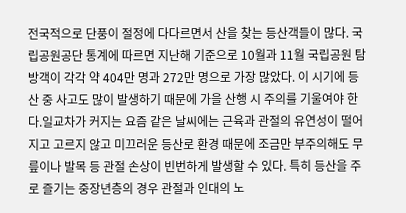전국적으로 단풍이 절정에 다다르면서 산을 찾는 등산객들이 많다. 국립공원공단 통계에 따르면 지난해 기준으로 10월과 11월 국립공원 탐방객이 각각 약 404만 명과 272만 명으로 가장 많았다. 이 시기에 등산 중 사고도 많이 발생하기 때문에 가을 산행 시 주의를 기울여야 한다.일교차가 커지는 요즘 같은 날씨에는 근육과 관절의 유연성이 떨어지고 고르지 않고 미끄러운 등산로 환경 때문에 조금만 부주의해도 무릎이나 발목 등 관절 손상이 빈번하게 발생할 수 있다. 특히 등산을 주로 즐기는 중장년층의 경우 관절과 인대의 노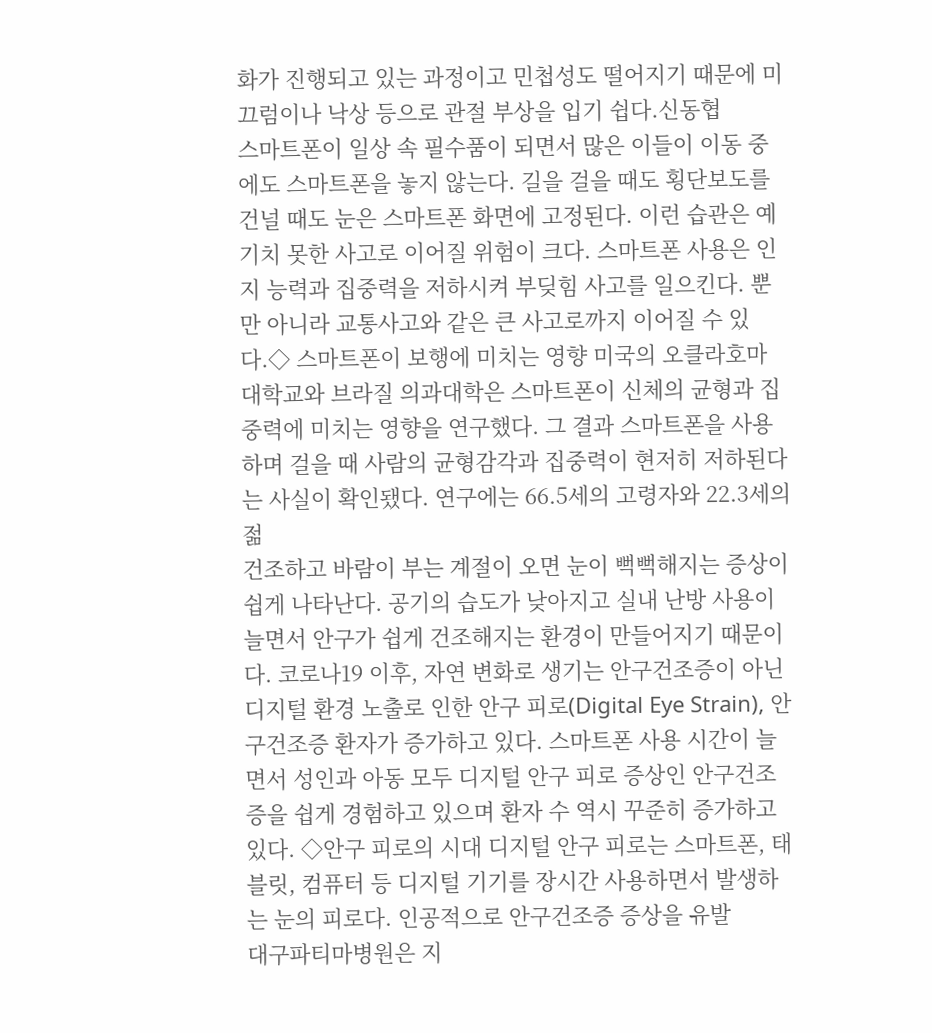화가 진행되고 있는 과정이고 민첩성도 떨어지기 때문에 미끄럼이나 낙상 등으로 관절 부상을 입기 쉽다.신동협
스마트폰이 일상 속 필수품이 되면서 많은 이들이 이동 중에도 스마트폰을 놓지 않는다. 길을 걸을 때도 횡단보도를 건널 때도 눈은 스마트폰 화면에 고정된다. 이런 습관은 예기치 못한 사고로 이어질 위험이 크다. 스마트폰 사용은 인지 능력과 집중력을 저하시켜 부딪힘 사고를 일으킨다. 뿐만 아니라 교통사고와 같은 큰 사고로까지 이어질 수 있다.◇ 스마트폰이 보행에 미치는 영향 미국의 오클라호마 대학교와 브라질 의과대학은 스마트폰이 신체의 균형과 집중력에 미치는 영향을 연구했다. 그 결과 스마트폰을 사용하며 걸을 때 사람의 균형감각과 집중력이 현저히 저하된다는 사실이 확인됐다. 연구에는 66.5세의 고령자와 22.3세의 젊
건조하고 바람이 부는 계절이 오면 눈이 뻑뻑해지는 증상이 쉽게 나타난다. 공기의 습도가 낮아지고 실내 난방 사용이 늘면서 안구가 쉽게 건조해지는 환경이 만들어지기 때문이다. 코로나19 이후, 자연 변화로 생기는 안구건조증이 아닌 디지털 환경 노출로 인한 안구 피로(Digital Eye Strain), 안구건조증 환자가 증가하고 있다. 스마트폰 사용 시간이 늘면서 성인과 아동 모두 디지털 안구 피로 증상인 안구건조증을 쉽게 경험하고 있으며 환자 수 역시 꾸준히 증가하고 있다. ◇안구 피로의 시대 디지털 안구 피로는 스마트폰, 태블릿, 컴퓨터 등 디지털 기기를 장시간 사용하면서 발생하는 눈의 피로다. 인공적으로 안구건조증 증상을 유발
대구파티마병원은 지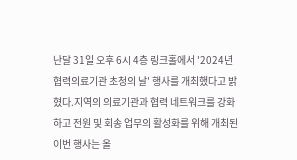난달 31일 오후 6시 4층 링크홀에서 '2024년 협력의료기관 초청의 날' 행사를 개최했다고 밝혔다.지역의 의료기관과 협력 네트워크를 강화하고 전원 및 회송 업무의 활성화를 위해 개최된 이번 행사는 올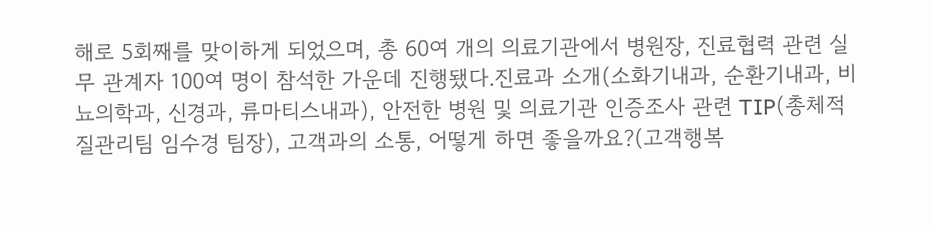해로 5회째를 맞이하게 되었으며, 총 60여 개의 의료기관에서 병원장, 진료협력 관련 실무 관계자 100여 명이 참석한 가운데 진행됐다.진료과 소개(소화기내과, 순환기내과, 비뇨의학과, 신경과, 류마티스내과), 안전한 병원 및 의료기관 인증조사 관련 TIP(총체적질관리팀 임수경 팀장), 고객과의 소통, 어떻게 하면 좋을까요?(고객행복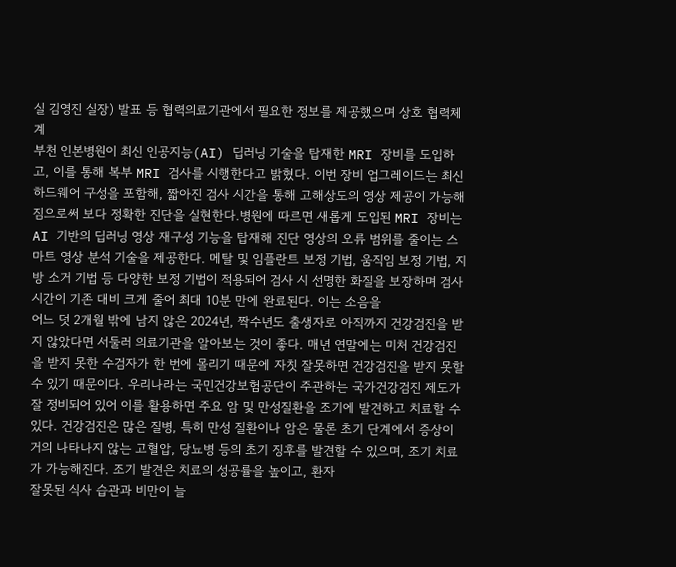실 김영진 실장) 발표 등 협력의료기관에서 필요한 정보를 제공했으며 상호 협력체계
부천 인본병원이 최신 인공지능(AI) 딥러닝 기술을 탑재한 MRI 장비를 도입하고, 이를 통해 복부 MRI 검사를 시행한다고 밝혔다. 이번 장비 업그레이드는 최신 하드웨어 구성을 포함해, 짧아진 검사 시간을 통해 고해상도의 영상 제공이 가능해짐으로써 보다 정확한 진단을 실현한다.병원에 따르면 새롭게 도입된 MRI 장비는 AI 기반의 딥러닝 영상 재구성 기능을 탑재해 진단 영상의 오류 범위를 줄이는 스마트 영상 분석 기술을 제공한다. 메탈 및 임플란트 보정 기법, 움직임 보정 기법, 지방 소거 기법 등 다양한 보정 기법이 적용되어 검사 시 선명한 화질을 보장하며 검사 시간이 기존 대비 크게 줄어 최대 10분 만에 완료된다. 이는 소음을
어느 덧 2개월 밖에 남지 않은 2024년, 짝수년도 출생자로 아직까지 건강검진을 받지 않았다면 서둘러 의료기관을 알아보는 것이 좋다. 매년 연말에는 미처 건강검진을 받지 못한 수검자가 한 번에 몰리기 때문에 자칫 잘못하면 건강검진을 받지 못할 수 있기 때문이다. 우리나라는 국민건강보험공단이 주관하는 국가건강검진 제도가 잘 정비되어 있어 이를 활용하면 주요 암 및 만성질환을 조기에 발견하고 치료할 수 있다. 건강검진은 많은 질병, 특히 만성 질환이나 암은 물론 초기 단계에서 증상이 거의 나타나지 않는 고혈압, 당뇨병 등의 초기 징후를 발견할 수 있으며, 조기 치료가 가능해진다. 조기 발견은 치료의 성공률을 높이고, 환자
잘못된 식사 습관과 비만이 늘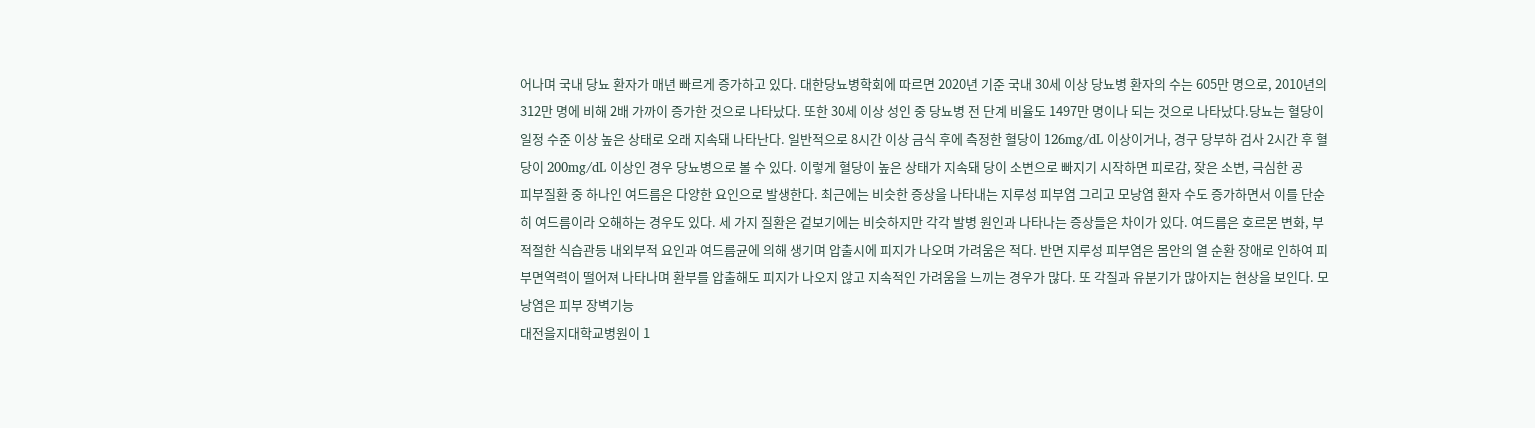어나며 국내 당뇨 환자가 매년 빠르게 증가하고 있다. 대한당뇨병학회에 따르면 2020년 기준 국내 30세 이상 당뇨병 환자의 수는 605만 명으로, 2010년의 312만 명에 비해 2배 가까이 증가한 것으로 나타났다. 또한 30세 이상 성인 중 당뇨병 전 단계 비율도 1497만 명이나 되는 것으로 나타났다.당뇨는 혈당이 일정 수준 이상 높은 상태로 오래 지속돼 나타난다. 일반적으로 8시간 이상 금식 후에 측정한 혈당이 126mg/dL 이상이거나, 경구 당부하 검사 2시간 후 혈당이 200mg/dL 이상인 경우 당뇨병으로 볼 수 있다. 이렇게 혈당이 높은 상태가 지속돼 당이 소변으로 빠지기 시작하면 피로감, 잦은 소변, 극심한 공
피부질환 중 하나인 여드름은 다양한 요인으로 발생한다. 최근에는 비슷한 증상을 나타내는 지루성 피부염 그리고 모낭염 환자 수도 증가하면서 이를 단순히 여드름이라 오해하는 경우도 있다. 세 가지 질환은 겉보기에는 비슷하지만 각각 발병 원인과 나타나는 증상들은 차이가 있다. 여드름은 호르몬 변화, 부적절한 식습관등 내외부적 요인과 여드름균에 의해 생기며 압출시에 피지가 나오며 가려움은 적다. 반면 지루성 피부염은 몸안의 열 순환 장애로 인하여 피부면역력이 떨어져 나타나며 환부를 압출해도 피지가 나오지 않고 지속적인 가려움을 느끼는 경우가 많다. 또 각질과 유분기가 많아지는 현상을 보인다. 모낭염은 피부 장벽기능
대전을지대학교병원이 1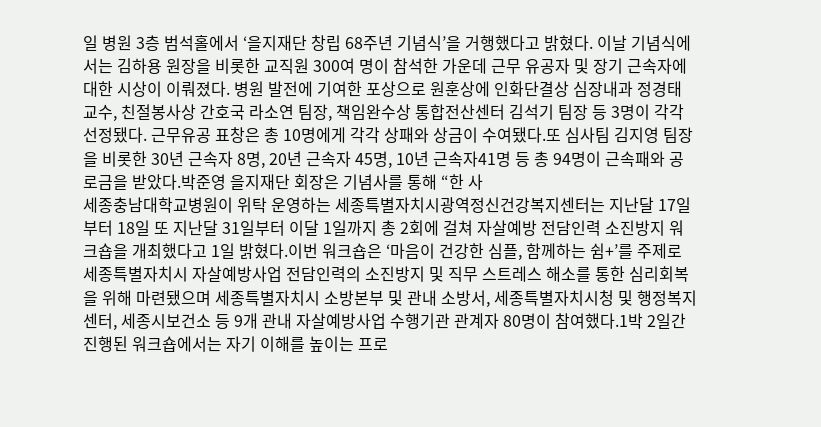일 병원 3층 범석홀에서 ‘을지재단 창립 68주년 기념식’을 거행했다고 밝혔다. 이날 기념식에서는 김하용 원장을 비롯한 교직원 300여 명이 참석한 가운데 근무 유공자 및 장기 근속자에 대한 시상이 이뤄졌다. 병원 발전에 기여한 포상으로 원훈상에 인화단결상 심장내과 정경태 교수, 친절봉사상 간호국 라소연 팀장, 책임완수상 통합전산센터 김석기 팀장 등 3명이 각각 선정됐다. 근무유공 표창은 총 10명에게 각각 상패와 상금이 수여됐다.또 심사팀 김지영 팀장을 비롯한 30년 근속자 8명, 20년 근속자 45명, 10년 근속자41명 등 총 94명이 근속패와 공로금을 받았다.박준영 을지재단 회장은 기념사를 통해 “한 사
세종충남대학교병원이 위탁 운영하는 세종특별자치시광역정신건강복지센터는 지난달 17일부터 18일 또 지난달 31일부터 이달 1일까지 총 2회에 걸쳐 자살예방 전담인력 소진방지 워크숍을 개최했다고 1일 밝혔다.이번 워크숍은 ‘마음이 건강한 심플, 함께하는 쉼+’를 주제로 세종특별자치시 자살예방사업 전담인력의 소진방지 및 직무 스트레스 해소를 통한 심리회복을 위해 마련됐으며 세종특별자치시 소방본부 및 관내 소방서, 세종특별자치시청 및 행정복지센터, 세종시보건소 등 9개 관내 자살예방사업 수행기관 관계자 80명이 참여했다.1박 2일간 진행된 워크숍에서는 자기 이해를 높이는 프로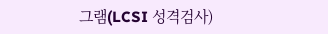그램(LCSI 성격검사)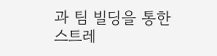과 팀 빌딩을 통한 스트레